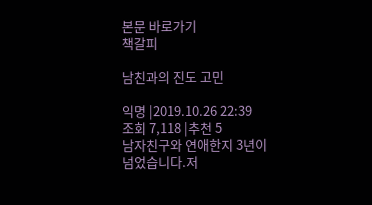본문 바로가기
책갈피

남친과의 진도 고민

익명 |2019.10.26 22:39
조회 7,118 |추천 5
남자친구와 연애한지 3년이 넘었습니다.저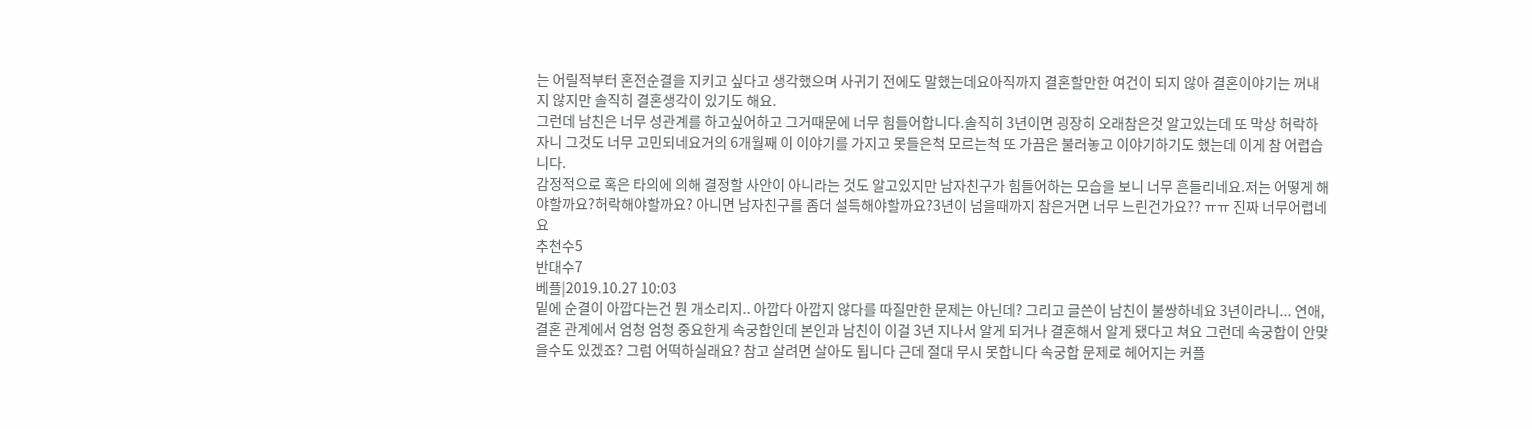는 어릴적부터 혼전순결을 지키고 싶다고 생각했으며 사귀기 전에도 말했는데요아직까지 결혼할만한 여건이 되지 않아 결혼이야기는 꺼내지 않지만 솔직히 결혼생각이 있기도 해요.
그런데 남친은 너무 성관계를 하고싶어하고 그거때문에 너무 힘들어합니다.솔직히 3년이면 굉장히 오래참은것 알고있는데 또 막상 허락하자니 그것도 너무 고민되네요거의 6개월째 이 이야기를 가지고 못들은척 모르는척 또 가끔은 불러놓고 이야기하기도 했는데 이게 참 어렵습니다.
감정적으로 혹은 타의에 의해 결정할 사안이 아니라는 것도 알고있지만 남자친구가 힘들어하는 모습을 보니 너무 흔들리네요.저는 어떻게 해야할까요?허락해야할까요? 아니면 남자친구를 좀더 설득해야할까요?3년이 넘을때까지 참은거면 너무 느린건가요?? ㅠㅠ 진짜 너무어렵네요
추천수5
반대수7
베플|2019.10.27 10:03
밑에 순결이 아깝다는건 뭔 개소리지.. 아깝다 아깝지 않다를 따질만한 문제는 아닌데? 그리고 글쓴이 남친이 불쌍하네요 3년이라니... 연애, 결혼 관계에서 엄청 엄청 중요한게 속궁합인데 본인과 남친이 이걸 3년 지나서 알게 되거나 결혼해서 알게 됐다고 쳐요 그런데 속궁합이 안맞을수도 있겠죠? 그럼 어떡하실래요? 참고 살려면 살아도 됩니다 근데 절대 무시 못합니다 속궁합 문제로 헤어지는 커플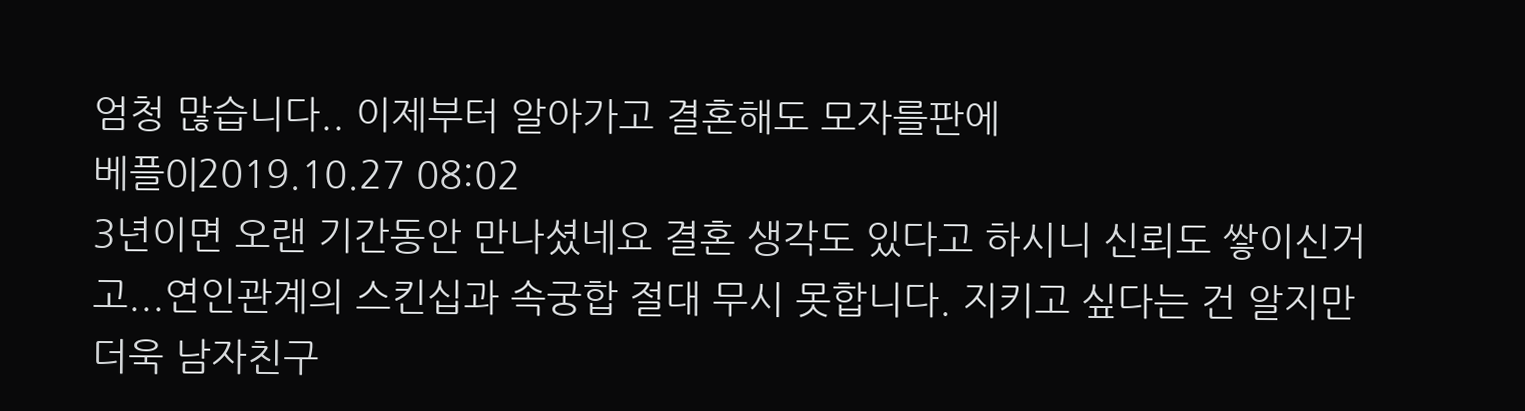엄청 많습니다.. 이제부터 알아가고 결혼해도 모자를판에
베플0|2019.10.27 08:02
3년이면 오랜 기간동안 만나셨네요 결혼 생각도 있다고 하시니 신뢰도 쌓이신거고...연인관계의 스킨십과 속궁합 절대 무시 못합니다. 지키고 싶다는 건 알지만 더욱 남자친구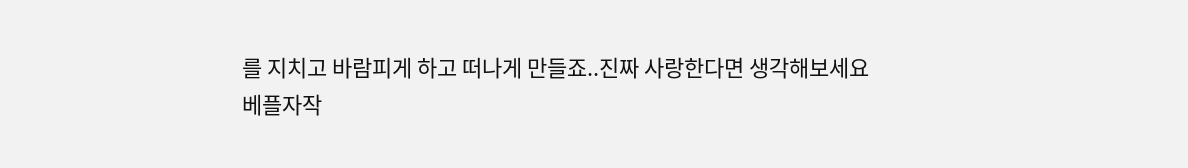를 지치고 바람피게 하고 떠나게 만들죠..진짜 사랑한다면 생각해보세요
베플자작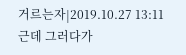거르는자|2019.10.27 13:11
근데 그러다가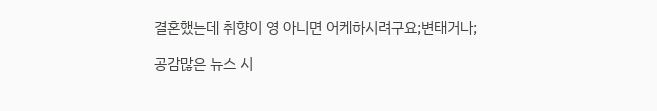결혼했는데 취향이 영 아니면 어케하시려구요;변태거나;

공감많은 뉴스 시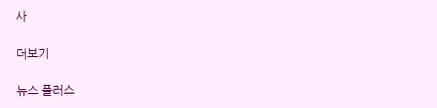사

더보기

뉴스 플러스